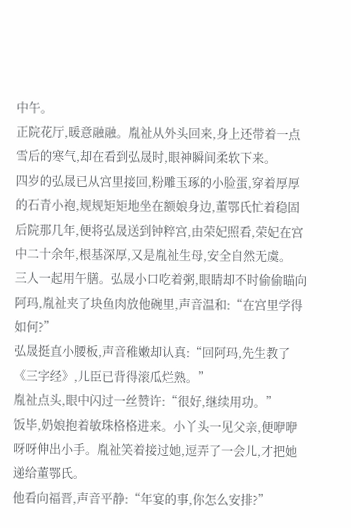中午。
正院花厅,暖意融融。胤祉从外头回来,身上还带着一点雪后的寒气,却在看到弘晟时,眼神瞬间柔软下来。
四岁的弘晟已从宫里接回,粉雕玉琢的小脸蛋,穿着厚厚的石青小袍,规规矩矩地坐在额娘身边,董鄂氏忙着稳固后院那几年,便将弘晟送到钟粹宫,由荣妃照看,荣妃在宫中二十余年,根基深厚,又是胤祉生母,安全自然无虞。
三人一起用午膳。弘晟小口吃着粥,眼睛却不时偷偷瞄向阿玛,胤祉夹了块鱼肉放他碗里,声音温和:“在宫里学得如何?”
弘晟挺直小腰板,声音稚嫩却认真:“回阿玛,先生教了《三字经》,儿臣已背得滚瓜烂熟。”
胤祉点头,眼中闪过一丝赞许:“很好,继续用功。”
饭毕,奶娘抱着敏珠格格进来。小丫头一见父亲,便咿咿呀呀伸出小手。胤祉笑着接过她,逗弄了一会儿,才把她递给董鄂氏。
他看向福晋,声音平静:“年宴的事,你怎么安排?”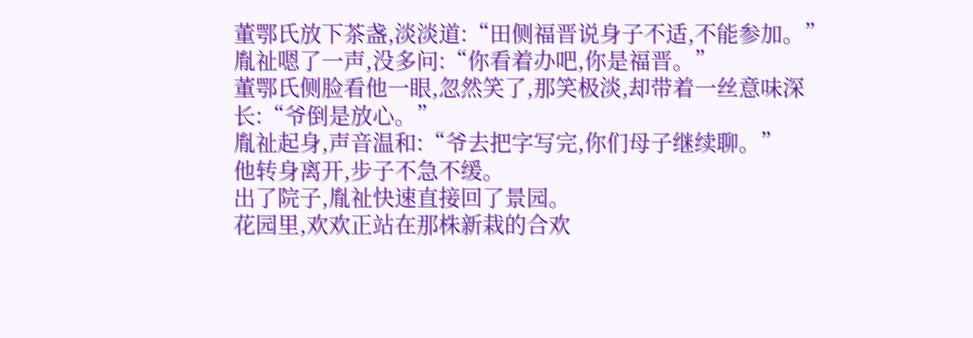董鄂氏放下茶盏,淡淡道:“田侧福晋说身子不适,不能参加。”
胤祉嗯了一声,没多问:“你看着办吧,你是福晋。”
董鄂氏侧脸看他一眼,忽然笑了,那笑极淡,却带着一丝意味深长:“爷倒是放心。”
胤祉起身,声音温和:“爷去把字写完,你们母子继续聊。”
他转身离开,步子不急不缓。
出了院子,胤祉快速直接回了景园。
花园里,欢欢正站在那株新栽的合欢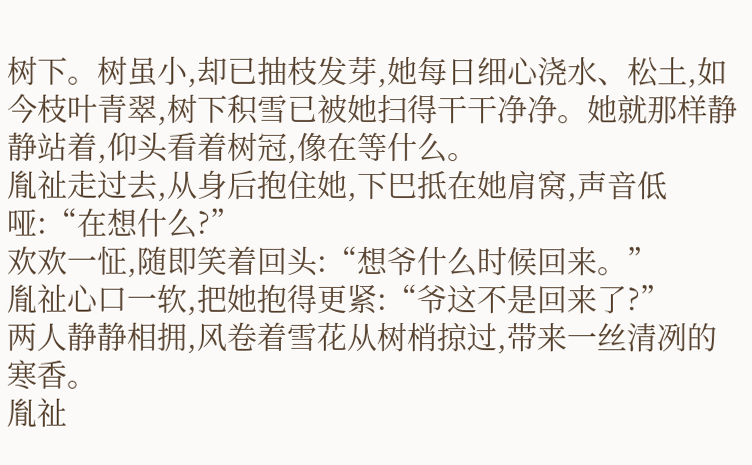树下。树虽小,却已抽枝发芽,她每日细心浇水、松土,如今枝叶青翠,树下积雪已被她扫得干干净净。她就那样静静站着,仰头看着树冠,像在等什么。
胤祉走过去,从身后抱住她,下巴抵在她肩窝,声音低哑:“在想什么?”
欢欢一怔,随即笑着回头:“想爷什么时候回来。”
胤祉心口一软,把她抱得更紧:“爷这不是回来了?”
两人静静相拥,风卷着雪花从树梢掠过,带来一丝清冽的寒香。
胤祉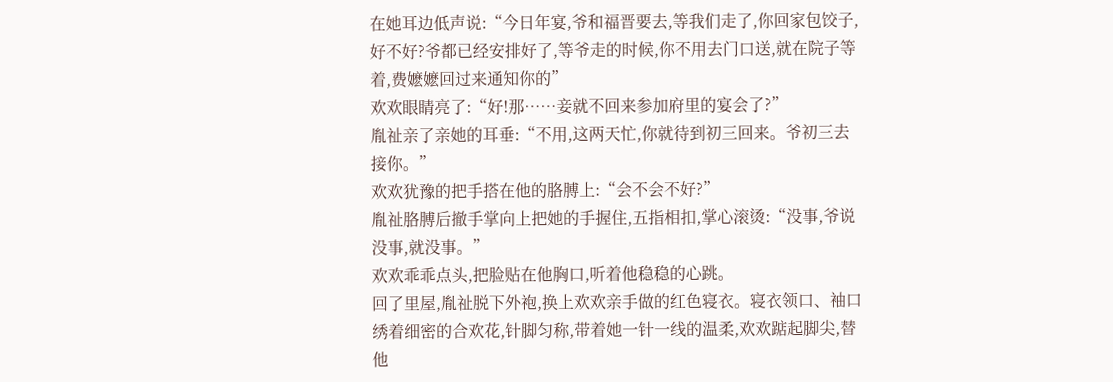在她耳边低声说:“今日年宴,爷和福晋要去,等我们走了,你回家包饺子,好不好?爷都已经安排好了,等爷走的时候,你不用去门口送,就在院子等着,费嬷嬷回过来通知你的”
欢欢眼睛亮了:“好!那……妾就不回来参加府里的宴会了?”
胤祉亲了亲她的耳垂:“不用,这两天忙,你就待到初三回来。爷初三去接你。”
欢欢犹豫的把手搭在他的胳膊上:“会不会不好?”
胤祉胳膊后撤手掌向上把她的手握住,五指相扣,掌心滚烫:“没事,爷说没事,就没事。”
欢欢乖乖点头,把脸贴在他胸口,听着他稳稳的心跳。
回了里屋,胤祉脱下外袍,换上欢欢亲手做的红色寝衣。寝衣领口、袖口绣着细密的合欢花,针脚匀称,带着她一针一线的温柔,欢欢踮起脚尖,替他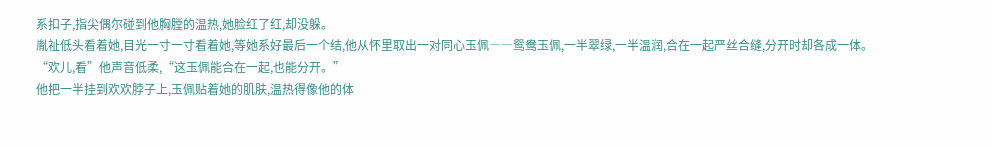系扣子,指尖偶尔碰到他胸膛的温热,她脸红了红,却没躲。
胤祉低头看着她,目光一寸一寸看着她,等她系好最后一个结,他从怀里取出一对同心玉佩――鸳鸯玉佩,一半翠绿,一半温润,合在一起严丝合缝,分开时却各成一体。
“欢儿,看”他声音低柔,“这玉佩能合在一起,也能分开。”
他把一半挂到欢欢脖子上,玉佩贴着她的肌肤,温热得像他的体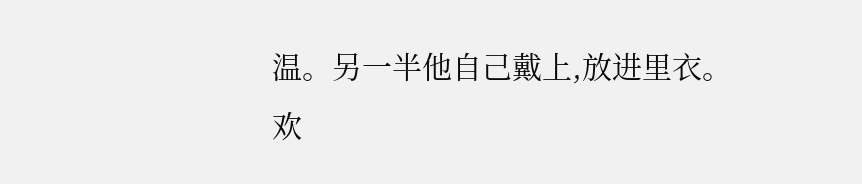温。另一半他自己戴上,放进里衣。
欢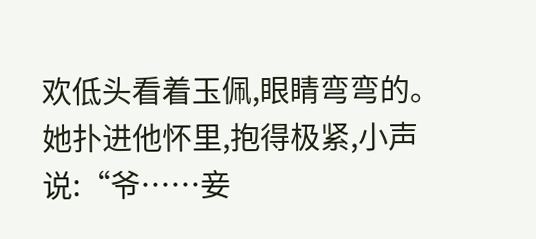欢低头看着玉佩,眼睛弯弯的。她扑进他怀里,抱得极紧,小声说:“爷……妾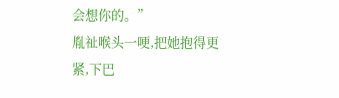会想你的。”
胤祉喉头一哽,把她抱得更紧,下巴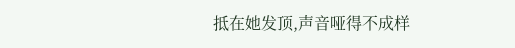抵在她发顶,声音哑得不成样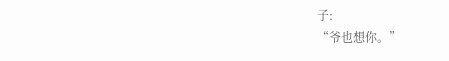子:
“爷也想你。”